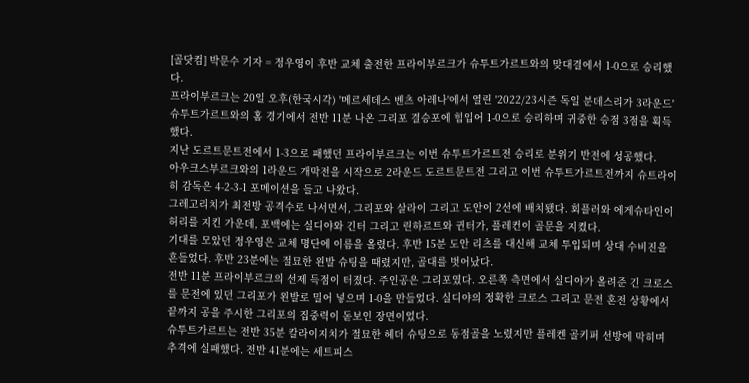[골닷컴] 박문수 기자 = 정우영이 후반 교체 출전한 프라이부르크가 슈투트가르트와의 맞대결에서 1-0으로 승리했다.
프라이부르크는 20일 오후(한국시각) '메르세데스 벤츠 아레나'에서 열린 '2022/23시즌 독일 분데스리가 3라운드' 슈투트가르트와의 홈 경기에서 전반 11분 나온 그리포 결승포에 힘입어 1-0으로 승리하며 귀중한 승점 3점을 획득했다.
지난 도르트문트전에서 1-3으로 패했던 프라이부르크는 이번 슈투트가르트전 승리로 분위기 반전에 성공했다.
아우크스부르크와의 1라운드 개막전을 시작으로 2라운드 도르트문트전 그리고 이번 슈투트가르트전까지 슈트라이히 감독은 4-2-3-1 포메이션을 들고 나왔다.
그레고리치가 최전방 공격수로 나서면서, 그리포와 살라이 그리고 도안이 2선에 배치됐다. 회플러와 에게슈타인이 허리를 지킨 가운데, 포백에는 실디야와 긴터 그리고 린하르트와 귄터가, 플레컨이 골문을 지켰다.
기대를 모았던 정우영은 교체 명단에 이름을 올렸다. 후반 15분 도안 리츠를 대신해 교체 투입되며 상대 수비진을 흔들었다. 후반 23분에는 절묘한 왼발 슈팅을 때렸지만, 골대를 벗어났다.
전반 11분 프라이부르크의 선제 득점이 터졌다. 주인공은 그리포였다. 오른쪽 측면에서 실디야가 올려준 긴 크로스를 문전에 있던 그리포가 왼발로 밀어 넣으며 1-0을 만들었다. 실디야의 정확한 크로스 그리고 문전 혼전 상황에서 끝까지 공을 주시한 그리포의 집중력이 돋보인 장면이었다.
슈투트가르트는 전반 35분 칼라이지치가 절묘한 헤더 슈팅으로 동점골을 노렸지만 플레켄 골키퍼 선방에 막히며 추격에 실패했다. 전반 41분에는 세트피스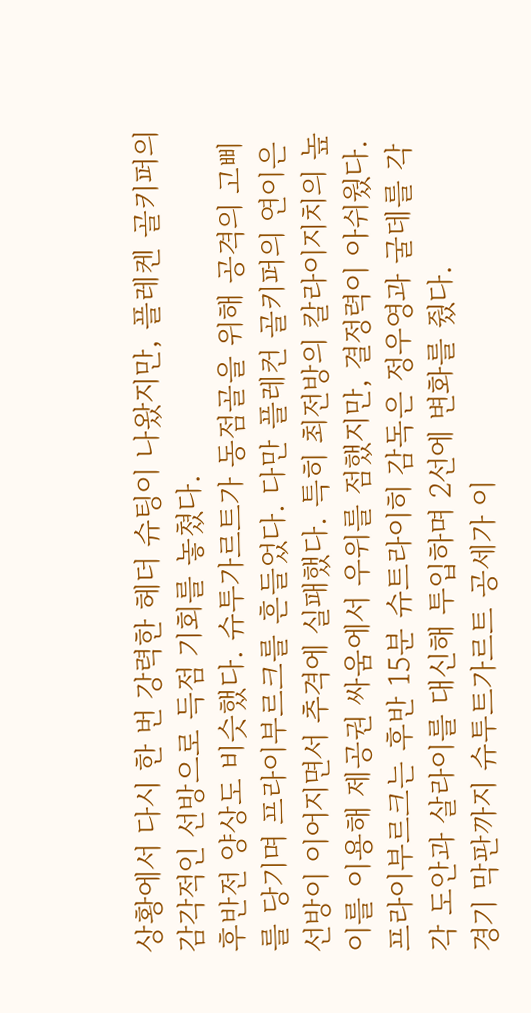상황에서 다시 한 번 강력한 헤더 슈팅이 나왔지만, 플레켄 골키퍼의 감각적인 선방으로 득점 기회를 놓쳤다.
후반전 양상도 비슷했다. 슈투가르트가 동점골을 위해 공격의 고삐를 당기며 프라이부르크를 흔들었다. 다만 플레컨 골키퍼의 연이은 선방이 이어지면서 추격에 실패했다. 특히 최전방의 칼라이지치의 높이를 이용해 제공권 싸움에서 우위를 점했지만, 결정력이 아쉬웠다.
프라이부르크는 후반 15분 슈트라이히 감독은 정우영과 굴데를 각각 도안과 살라이를 대신해 투입하며 2선에 변화를 줬다.
경기 막판까지 슈투트가르트 공세가 이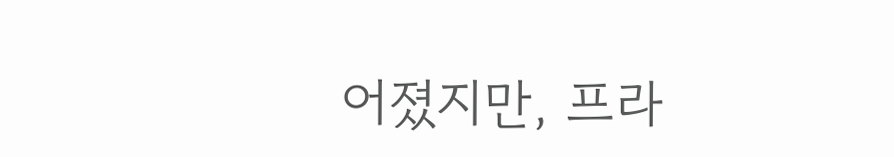어졌지만, 프라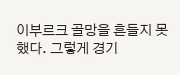이부르크 골망을 흔들지 못했다. 그렇게 경기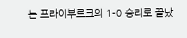는 프라이부르크의 1-0 승리로 끝났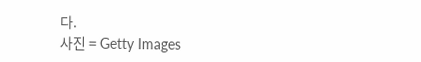다.
사진 = Getty Images